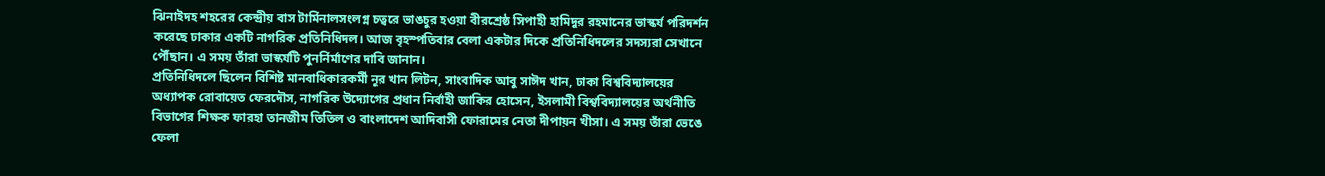ঝিনাইদহ শহরের কেন্দ্রীয় বাস টার্মিনালসংলগ্ন চত্বরে ভাঙচুর হওয়া বীরশ্রেষ্ঠ সিপাহী হামিদুর রহমানের ভাস্কর্য পরিদর্শন করেছে ঢাকার একটি নাগরিক প্রতিনিধিদল। আজ বৃহস্পতিবার বেলা একটার দিকে প্রতিনিধিদলের সদস্যরা সেখানে পৌঁছান। এ সময় তাঁরা ভাস্কর্যটি পুনর্নির্মাণের দাবি জানান।
প্রতিনিধিদলে ছিলেন বিশিষ্ট মানবাধিকারকর্মী নূর খান লিটন, সাংবাদিক আবু সাঈদ খান, ঢাকা বিশ্ববিদ্যালয়ের অধ্যাপক রোবায়েত ফেরদৌস, নাগরিক উদ্যোগের প্রধান নির্বাহী জাকির হোসেন, ইসলামী বিশ্ববিদ্যালয়ের অর্থনীতি বিভাগের শিক্ষক ফারহা তানজীম তিতিল ও বাংলাদেশ আদিবাসী ফোরামের নেতা দীপায়ন খীসা। এ সময় তাঁরা ভেঙে ফেলা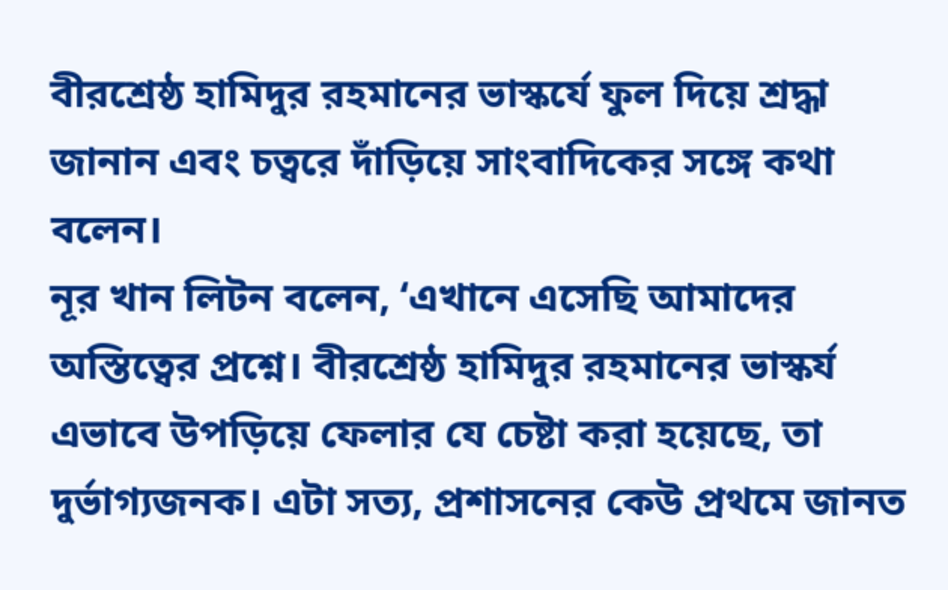বীরশ্রেষ্ঠ হামিদুর রহমানের ভাস্কর্যে ফুল দিয়ে শ্রদ্ধা জানান এবং চত্বরে দাঁড়িয়ে সাংবাদিকের সঙ্গে কথা বলেন।
নূর খান লিটন বলেন, ‘এখানে এসেছি আমাদের অস্তিত্বের প্রশ্নে। বীরশ্রেষ্ঠ হামিদুর রহমানের ভাস্কর্য এভাবে উপড়িয়ে ফেলার যে চেষ্টা করা হয়েছে, তা দুর্ভাগ্যজনক। এটা সত্য, প্রশাসনের কেউ প্রথমে জানত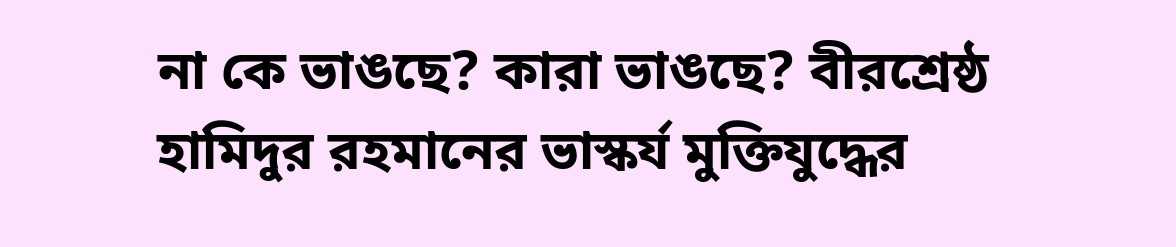না কে ভাঙছে? কারা ভাঙছে? বীরশ্রেষ্ঠ হামিদুর রহমানের ভাস্কর্য মুক্তিযুদ্ধের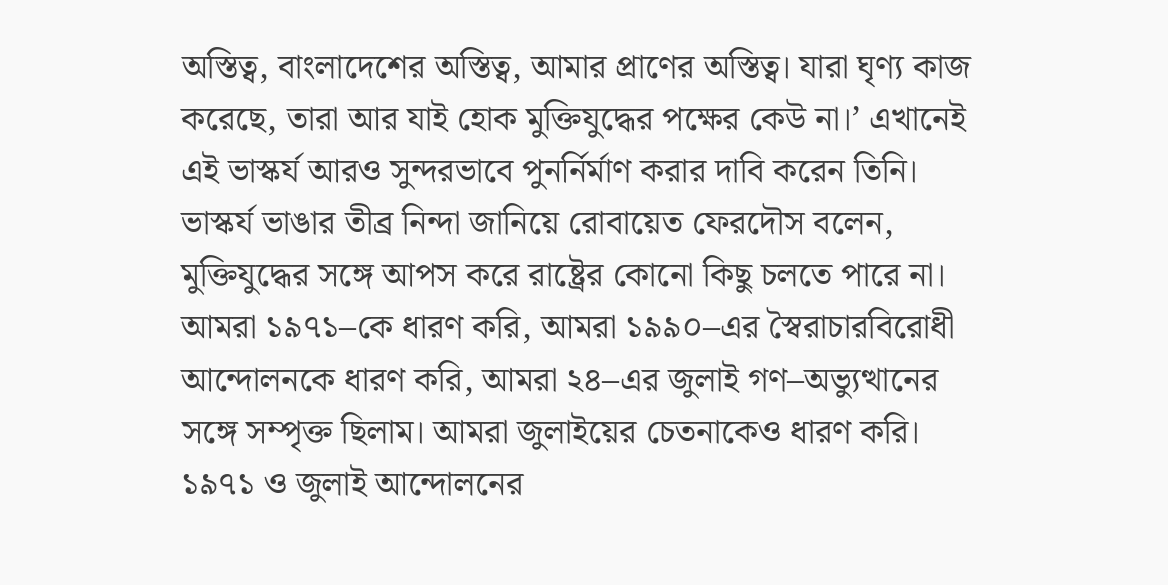অস্তিত্ব, বাংলাদেশের অস্তিত্ব, আমার প্রাণের অস্তিত্ব। যারা ঘৃণ্য কাজ করেছে, তারা আর যাই হোক মুক্তিযুদ্ধের পক্ষের কেউ না।’ এখানেই এই ভাস্কর্য আরও সুন্দরভাবে পুনর্নির্মাণ করার দাবি করেন তিনি।
ভাস্কর্য ভাঙার তীব্র নিন্দা জানিয়ে রোবায়েত ফেরদৌস বলেন, মুক্তিযুদ্ধের সঙ্গে আপস করে রাষ্ট্রের কোনো কিছু চলতে পারে না। আমরা ১৯৭১–কে ধারণ করি, আমরা ১৯৯০–এর স্বৈরাচারবিরোধী আন্দোলনকে ধারণ করি, আমরা ২৪–এর জুলাই গণ–অভ্যুত্থানের সঙ্গে সম্পৃক্ত ছিলাম। আমরা জুলাইয়ের চেতনাকেও ধারণ করি। ১৯৭১ ও জুলাই আন্দোলনের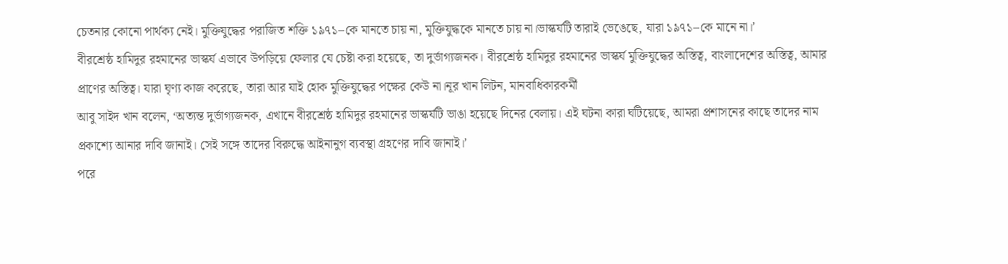চেতনার কোনো পার্থক্য নেই। মুক্তিযুদ্ধের পরাজিত শক্তি ১৯৭১–কে মানতে চায় না, মুক্তিযুদ্ধকে মানতে চায় না।ভাস্কর্যটি তারাই ভেঙেছে, যারা ১৯৭১–কে মানে না।’
বীরশ্রেষ্ঠ হামিদুর রহমানের ভাস্কর্য এভাবে উপড়িয়ে ফেলার যে চেষ্টা করা হয়েছে, তা দুর্ভাগ্যজনক। বীরশ্রেষ্ঠ হামিদুর রহমানের ভাস্কর্য মুক্তিযুদ্ধের অস্তিত্ব, বাংলাদেশের অস্তিত্ব, আমার প্রাণের অস্তিত্ব। যারা ঘৃণ্য কাজ করেছে, তারা আর যাই হোক মুক্তিযুদ্ধের পক্ষের কেউ না।নূর খান লিটন, মানবাধিকারকর্মী
আবু সাইদ খান বলেন, ‘অত্যন্ত দুর্ভাগ্যজনক, এখানে বীরশ্রেষ্ঠ হামিদুর রহমানের ভাস্কর্যটি ভাঙা হয়েছে দিনের বেলায়। এই ঘটনা কারা ঘটিয়েছে, আমরা প্রশাসনের কাছে তাদের নাম প্রকাশ্যে আনার দাবি জানাই। সেই সঙ্গে তাদের বিরুদ্ধে আইনানুগ ব্যবস্থা গ্রহণের দাবি জানাই।’
পরে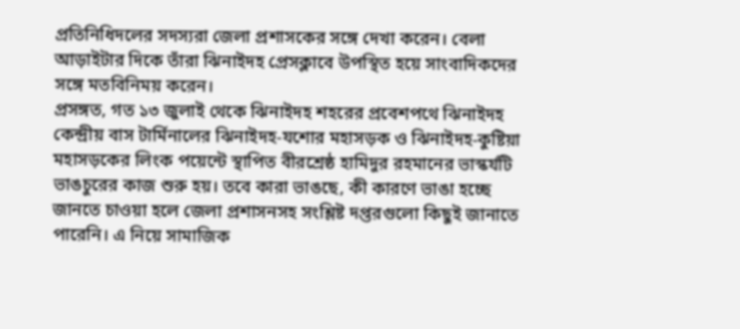প্রতিনিধিদলের সদস্যরা জেলা প্রশাসকের সঙ্গে দেখা করেন। বেলা আড়াইটার দিকে তাঁরা ঝিনাইদহ প্রেসক্লাবে উপস্থিত হয়ে সাংবাদিকদের সঙ্গে মতবিনিময় করেন।
প্রসঙ্গত, গত ১৩ জুলাই থেকে ঝিনাইদহ শহরের প্রবেশপথে ঝিনাইদহ কেন্দ্রীয় বাস টার্মিনালের ঝিনাইদহ-যশোর মহাসড়ক ও ঝিনাইদহ-কুষ্টিয়া মহাসড়কের লিংক পয়েন্টে স্থাপিত বীরশ্রেষ্ঠ হামিদুর রহমানের ভাস্কর্যটি ভাঙচুরের কাজ শুরু হয়। তবে কারা ভাঙছে, কী কারণে ভাঙা হচ্ছে জানতে চাওয়া হলে জেলা প্রশাসনসহ সংশ্লিষ্ট দপ্তরগুলো কিছুই জানাতে পারেনি। এ নিয়ে সামাজিক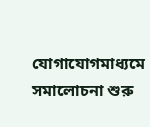যোগাযোগমাধ্যমে সমালোচনা শুরু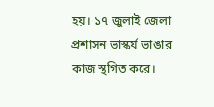হয়। ১৭ জুলাই জেলা প্রশাসন ভাস্কর্য ভাঙার কাজ স্থগিত করে।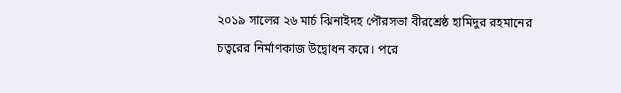২০১৯ সালের ২৬ মার্চ ঝিনাইদহ পৌরসভা বীরশ্রেষ্ঠ হামিদুর রহমানের চত্বরের নির্মাণকাজ উদ্বোধন করে। পরে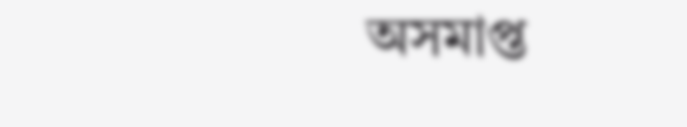অসমাপ্ত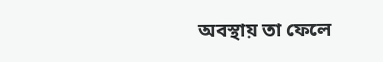অবস্থায় তা ফেলে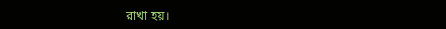রাখা হয়।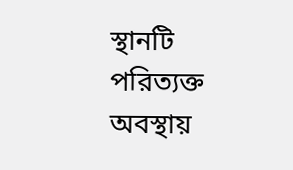স্থানটি পরিত্যক্ত অবস্থায়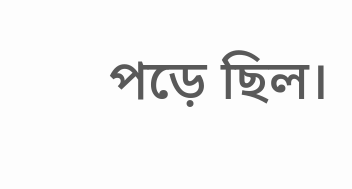পড়ে ছিল।